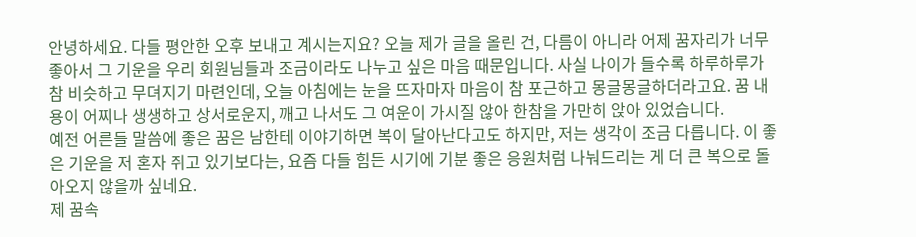안녕하세요. 다들 평안한 오후 보내고 계시는지요? 오늘 제가 글을 올린 건, 다름이 아니라 어제 꿈자리가 너무 좋아서 그 기운을 우리 회원님들과 조금이라도 나누고 싶은 마음 때문입니다. 사실 나이가 들수록 하루하루가 참 비슷하고 무뎌지기 마련인데, 오늘 아침에는 눈을 뜨자마자 마음이 참 포근하고 몽글몽글하더라고요. 꿈 내용이 어찌나 생생하고 상서로운지, 깨고 나서도 그 여운이 가시질 않아 한참을 가만히 앉아 있었습니다.
예전 어른들 말씀에 좋은 꿈은 남한테 이야기하면 복이 달아난다고도 하지만, 저는 생각이 조금 다릅니다. 이 좋은 기운을 저 혼자 쥐고 있기보다는, 요즘 다들 힘든 시기에 기분 좋은 응원처럼 나눠드리는 게 더 큰 복으로 돌아오지 않을까 싶네요.
제 꿈속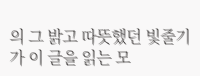의 그 밝고 따뜻했던 빛줄기가 이 글을 읽는 모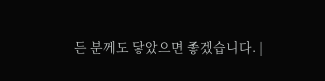든 분께도 닿았으면 좋겠습니다. |